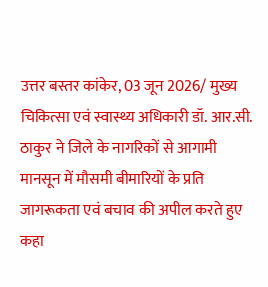उत्तर बस्तर कांकेर, 03 जून 2026/ मुख्य चिकित्सा एवं स्वास्थ्य अधिकारी डॉ. आर.सी. ठाकुर ने जिले के नागरिकों से आगामी मानसून में मौसमी बीमारियों के प्रति जागरूकता एवं बचाव की अपील करते हुए कहा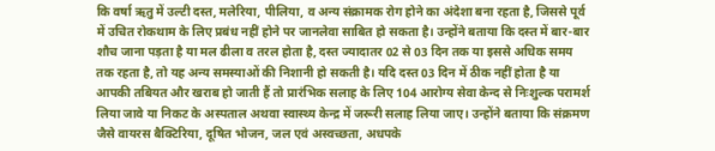कि वर्षा ऋतु में उल्टी दस्त, मलेरिया, पीलिया, व अन्य संक्रामक रोग होने का अंदेशा बना रहता है, जिससे पूर्व में उचित रोकथाम के लिए प्रबंध नहीं होने पर जानलेवा साबित हो सकता है। उन्होंने बताया कि दस्त में बार-बार शौच जाना पड़ता है या मल ढीला व तरल होता है, दस्त ज्यादातर 02 से 03 दिन तक या इससे अधिक समय तक रहता है, तो यह अन्य समस्याओं की निशानी हो सकती है। यदि दस्त 03 दिन में ठीक नहीं होता है या आपकी तबियत और खराब हो जाती हैं तो प्रारंभिक सलाह के लिए 104 आरोग्य सेवा केन्द से निःशुल्क परामर्श लिया जावे या निकट के अस्पताल अथवा स्वास्थ्य केन्द्र में जरूरी सलाह लिया जाए। उन्होंने बताया कि संक्रमण जैसे वायरस बैक्टिरिया, दूषित भोजन, जल एवं अस्वच्छता, अधपके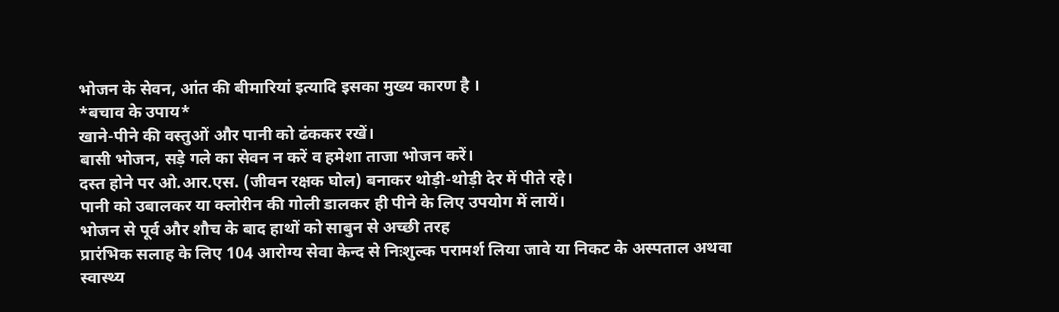भोजन के सेवन, आंत की बीमारियां इत्यादि इसका मुख्य कारण है ।
*बचाव के उपाय*
खाने-पीने की वस्तुओं और पानी को ढंककर रखें।
बासी भोजन, सड़े गले का सेवन न करें व हमेशा ताजा भोजन करें।
दस्त होने पर ओ.आर.एस. (जीवन रक्षक घोल) बनाकर थोड़ी-थोड़ी देर में पीते रहे।
पानी को उबालकर या क्लोरीन की गोली डालकर ही पीने के लिए उपयोग में लायें।
भोजन से पूर्व और शौच के बाद हाथों को साबुन से अच्छी तरह
प्रारंभिक सलाह के लिए 104 आरोग्य सेवा केन्द से निःशुल्क परामर्श लिया जावे या निकट के अस्पताल अथवा स्वास्थ्य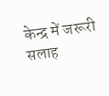केन्द्र में जरूरी सलाह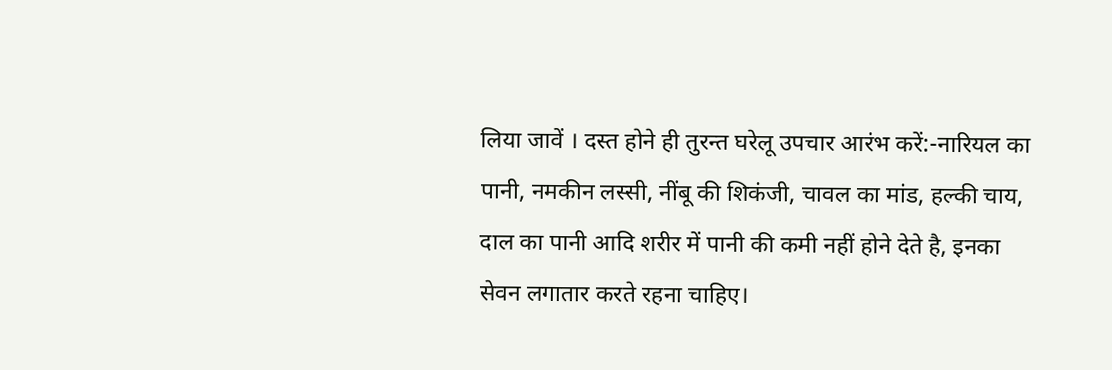लिया जावें । दस्त होने ही तुरन्त घरेलू उपचार आरंभ करें:-नारियल का पानी, नमकीन लस्सी, नींबू की शिकंजी, चावल का मांड, हल्की चाय, दाल का पानी आदि शरीर में पानी की कमी नहीं होने देते है, इनका सेवन लगातार करते रहना चाहिए।